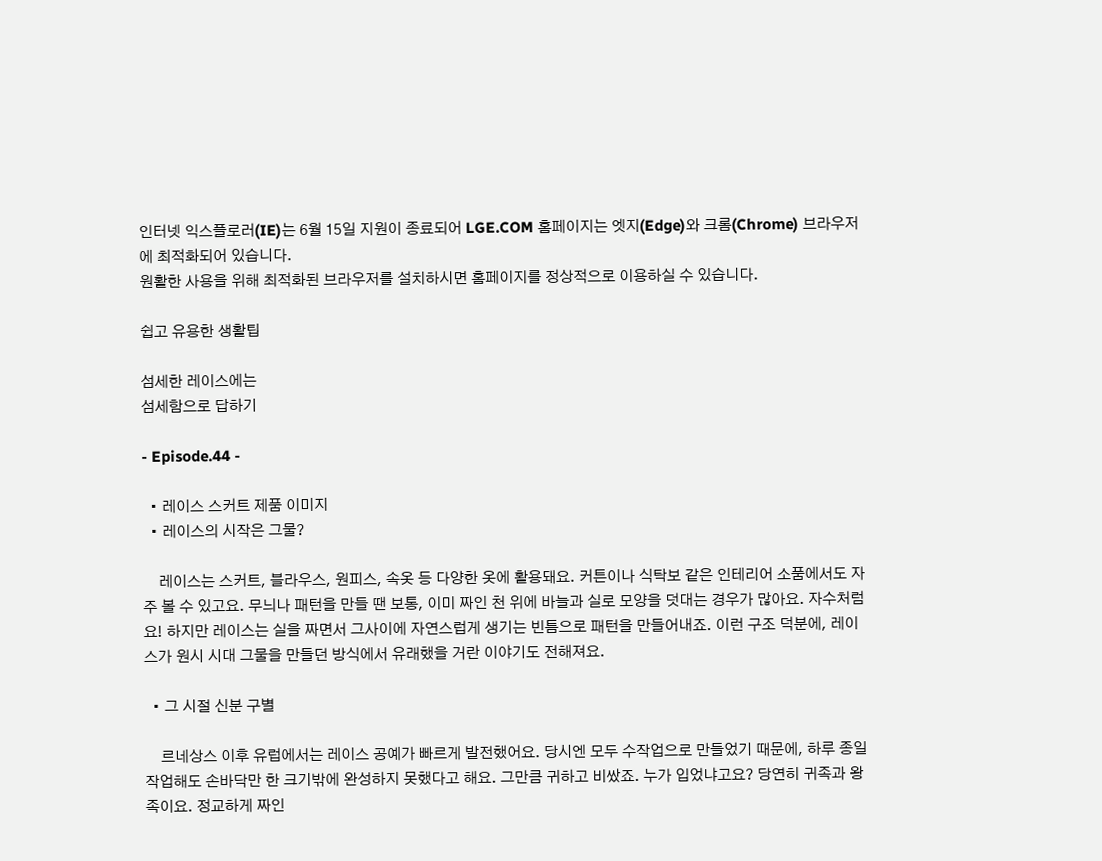인터넷 익스플로러(IE)는 6월 15일 지원이 종료되어 LGE.COM 홈페이지는 엣지(Edge)와 크롬(Chrome) 브라우저에 최적화되어 있습니다.
원활한 사용을 위해 최적화된 브라우저를 설치하시면 홈페이지를 정상적으로 이용하실 수 있습니다.

쉽고 유용한 생활팁

섬세한 레이스에는
섬세함으로 답하기

- Episode.44 -

  • 레이스 스커트 제품 이미지
  • 레이스의 시작은 그물?

    레이스는 스커트, 블라우스, 원피스, 속옷 등 다양한 옷에 활용돼요. 커튼이나 식탁보 같은 인테리어 소품에서도 자주 볼 수 있고요. 무늬나 패턴을 만들 땐 보통, 이미 짜인 천 위에 바늘과 실로 모양을 덧대는 경우가 많아요. 자수처럼요! 하지만 레이스는 실을 짜면서 그사이에 자연스럽게 생기는 빈틈으로 패턴을 만들어내죠. 이런 구조 덕분에, 레이스가 원시 시대 그물을 만들던 방식에서 유래했을 거란 이야기도 전해져요.

  • 그 시절 신분 구별

    르네상스 이후 유럽에서는 레이스 공예가 빠르게 발전했어요. 당시엔 모두 수작업으로 만들었기 때문에, 하루 종일 작업해도 손바닥만 한 크기밖에 완성하지 못했다고 해요. 그만큼 귀하고 비쌌죠. 누가 입었냐고요? 당연히 귀족과 왕족이요. 정교하게 짜인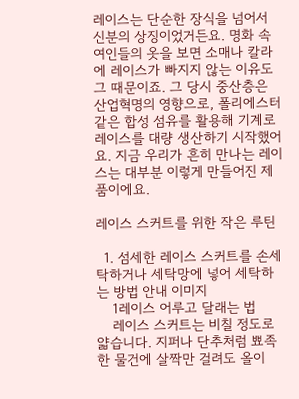레이스는 단순한 장식을 넘어서 신분의 상징이었거든요. 명화 속 여인들의 옷을 보면 소매나 칼라에 레이스가 빠지지 않는 이유도 그 때문이죠. 그 당시 중산층은 산업혁명의 영향으로, 폴리에스터 같은 합성 섬유를 활용해 기계로 레이스를 대량 생산하기 시작했어요. 지금 우리가 흔히 만나는 레이스는 대부분 이렇게 만들어진 제품이에요.

레이스 스커트를 위한 작은 루틴

  1. 섬세한 레이스 스커트를 손세탁하거나 세탁망에 넣어 세탁하는 방법 안내 이미지
    1레이스 어루고 달래는 법
    레이스 스커트는 비칠 정도로 얇습니다. 지퍼나 단추처럼 뾰족한 물건에 살짝만 걸려도 올이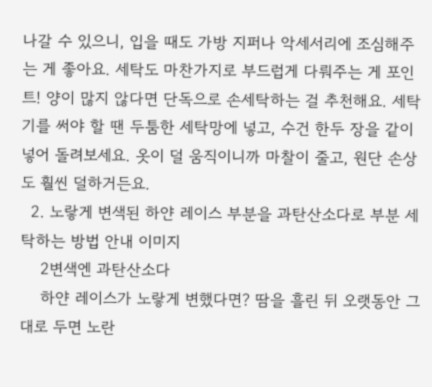나갈 수 있으니, 입을 때도 가방 지퍼나 악세서리에 조심해주는 게 좋아요. 세탁도 마찬가지로 부드럽게 다뤄주는 게 포인트! 양이 많지 않다면 단독으로 손세탁하는 걸 추천해요. 세탁기를 써야 할 땐 두툼한 세탁망에 넣고, 수건 한두 장을 같이 넣어 돌려보세요. 옷이 덜 움직이니까 마찰이 줄고, 원단 손상도 훨씬 덜하거든요.
  2. 노랗게 변색된 하얀 레이스 부분을 과탄산소다로 부분 세탁하는 방법 안내 이미지
    2변색엔 과탄산소다
    하얀 레이스가 노랗게 변했다면? 땀을 흘린 뒤 오랫동안 그대로 두면 노란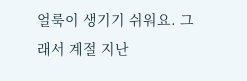얼룩이 생기기 쉬워요. 그래서 계절 지난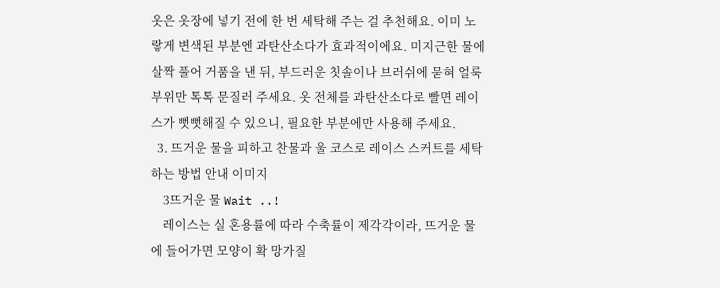옷은 옷장에 넣기 전에 한 번 세탁해 주는 걸 추천해요. 이미 노랗게 변색된 부분엔 과탄산소다가 효과적이에요. 미지근한 물에 살짝 풀어 거품을 낸 뒤, 부드러운 칫솔이나 브러쉬에 묻혀 얼룩 부위만 톡톡 문질러 주세요. 옷 전체를 과탄산소다로 빨면 레이스가 뻣뻣해질 수 있으니, 필요한 부분에만 사용해 주세요.
  3. 뜨거운 물을 피하고 찬물과 울 코스로 레이스 스커트를 세탁하는 방법 안내 이미지
    3뜨거운 물 Wait ..!
    레이스는 실 혼용률에 따라 수축률이 제각각이라, 뜨거운 물에 들어가면 모양이 확 망가질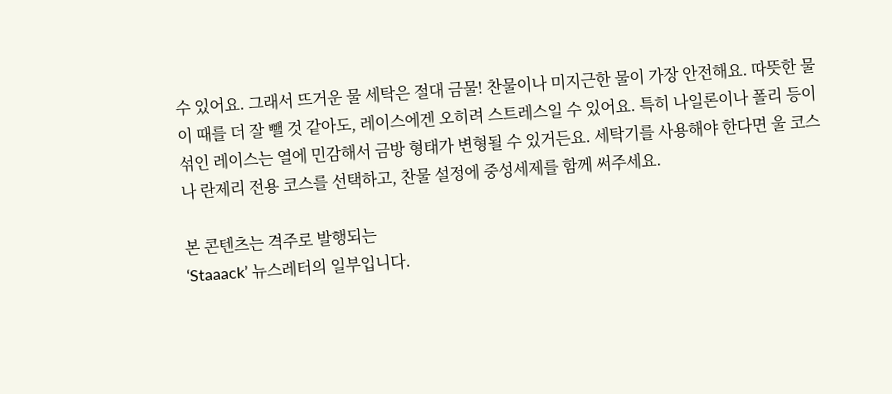수 있어요. 그래서 뜨거운 물 세탁은 절대 금물! 찬물이나 미지근한 물이 가장 안전해요. 따뜻한 물이 때를 더 잘 뺄 것 같아도, 레이스에겐 오히려 스트레스일 수 있어요. 특히 나일론이나 폴리 등이 섞인 레이스는 열에 민감해서 금방 형태가 변형될 수 있거든요. 세탁기를 사용해야 한다면 울 코스나 란제리 전용 코스를 선택하고, 찬물 설정에 중성세제를 함께 써주세요.

본 콘텐츠는 격주로 발행되는
‘Staaack’ 뉴스레터의 일부입니다.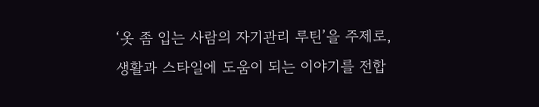‘옷 좀 입는 사람의 자기관리 루틴’을 주제로,
생활과 스타일에 도움이 되는 이야기를 전합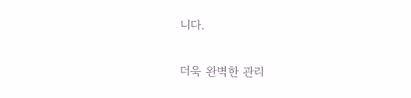니다.

더욱 완벽한 관리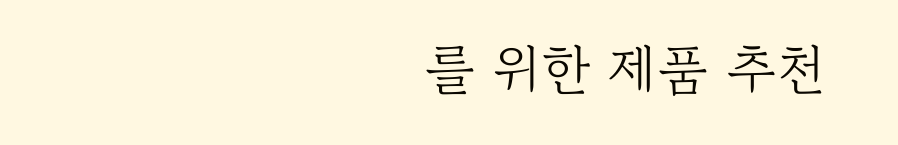를 위한 제품 추천